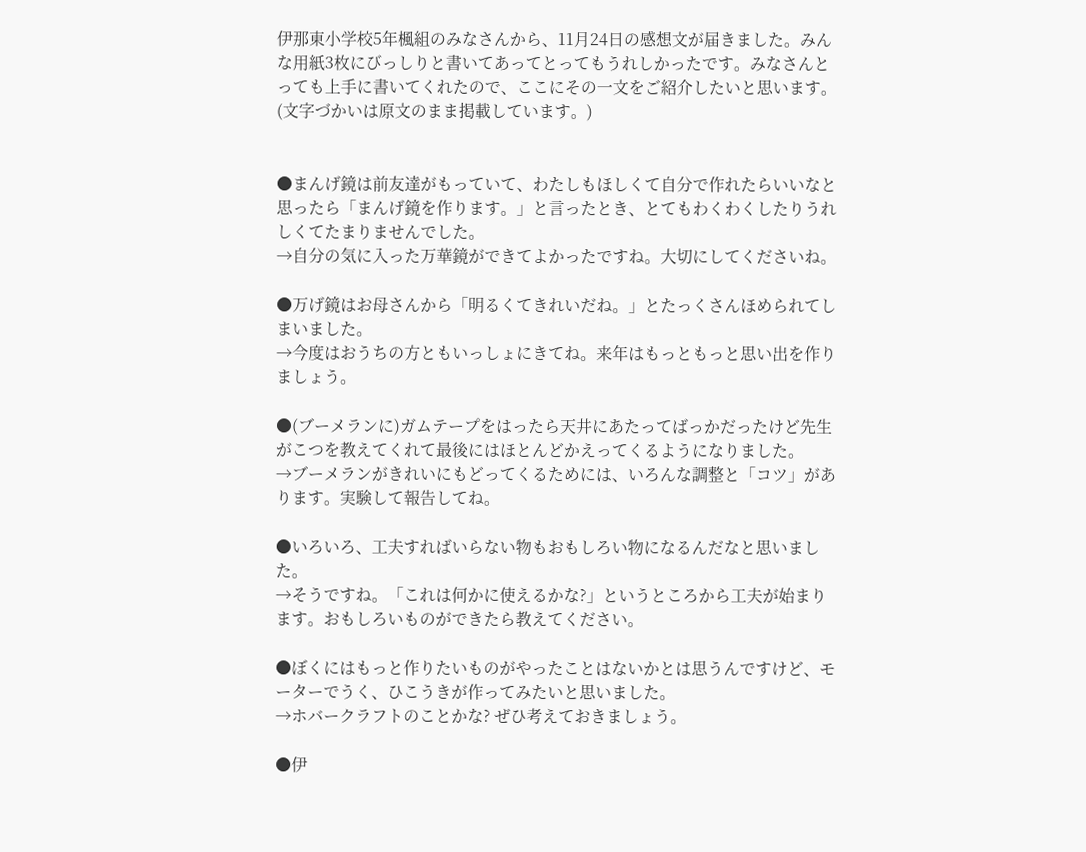伊那東小学校5年楓組のみなさんから、11月24日の感想文が届きました。みんな用紙3枚にびっしりと書いてあってとってもうれしかったです。みなさんとっても上手に書いてくれたので、ここにその一文をご紹介したいと思います。(文字づかいは原文のまま掲載しています。)


●まんげ鏡は前友達がもっていて、わたしもほしくて自分で作れたらいいなと思ったら「まんげ鏡を作ります。」と言ったとき、とてもわくわくしたりうれしくてたまりませんでした。
→自分の気に入った万華鏡ができてよかったですね。大切にしてくださいね。

●万げ鏡はお母さんから「明るくてきれいだね。」とたっくさんほめられてしまいました。
→今度はおうちの方ともいっしょにきてね。来年はもっともっと思い出を作りましょう。

●(ブーメランに)ガムテープをはったら天井にあたってばっかだったけど先生がこつを教えてくれて最後にはほとんどかえってくるようになりました。
→ブーメランがきれいにもどってくるためには、いろんな調整と「コツ」があります。実験して報告してね。

●いろいろ、工夫すればいらない物もおもしろい物になるんだなと思いました。
→そうですね。「これは何かに使えるかな?」というところから工夫が始まります。おもしろいものができたら教えてください。

●ぼくにはもっと作りたいものがやったことはないかとは思うんですけど、モーターでうく、ひこうきが作ってみたいと思いました。
→ホバークラフトのことかな? ぜひ考えておきましょう。

●伊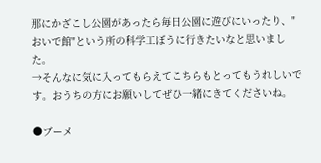那にかざこし公園があったら毎日公園に遊びにいったり、"おいで館"という所の科学工ぼうに行きたいなと思いました。
→そんなに気に入ってもらえてこちらもとってもうれしいです。おうちの方にお願いしてぜひ一緒にきてくださいね。

●ブーメ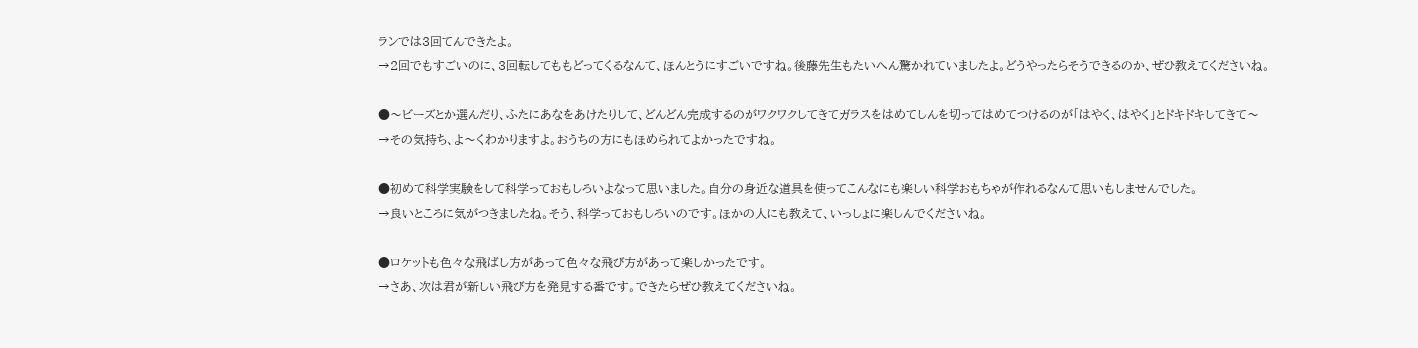ランでは3回てんできたよ。
→2回でもすごいのに、3回転してももどってくるなんて、ほんとうにすごいですね。後藤先生もたいへん驚かれていましたよ。どうやったらそうできるのか、ぜひ教えてくださいね。

●〜ビーズとか選んだり、ふたにあなをあけたりして、どんどん完成するのがワクワクしてきてガラスをはめてしんを切ってはめてつけるのが「はやく、はやく」とドキドキしてきて〜
→その気持ち、よ〜くわかりますよ。おうちの方にもほめられてよかったですね。

●初めて科学実験をして科学っておもしろいよなって思いました。自分の身近な道具を使ってこんなにも楽しい科学おもちゃが作れるなんて思いもしませんでした。
→良いところに気がつきましたね。そう、科学っておもしろいのです。ほかの人にも教えて、いっしょに楽しんでくださいね。

●ロケットも色々な飛ばし方があって色々な飛び方があって楽しかったです。
→さあ、次は君が新しい飛び方を発見する番です。できたらぜひ教えてくださいね。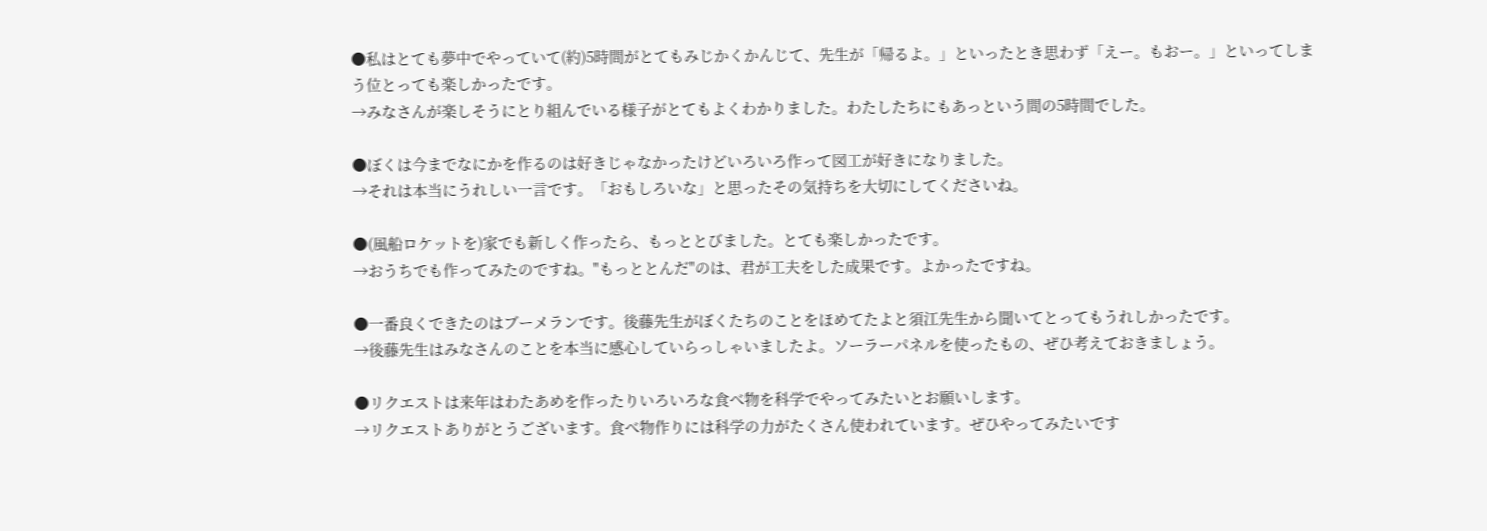●私はとても夢中でやっていて(約)5時間がとてもみじかくかんじて、先生が「帰るよ。」といったとき思わず「えー。もおー。」といってしまう位とっても楽しかったです。
→みなさんが楽しそうにとり組んでいる様子がとてもよくわかりました。わたしたちにもあっという間の5時間でした。

●ぼくは今までなにかを作るのは好きじゃなかったけどいろいろ作って図工が好きになりました。
→それは本当にうれしい一言です。「おもしろいな」と思ったその気持ちを大切にしてくださいね。

●(風船ロケットを)家でも新しく作ったら、もっととびました。とても楽しかったです。
→おうちでも作ってみたのですね。"もっととんだ"のは、君が工夫をした成果です。よかったですね。

●一番良くできたのはブーメランです。後藤先生がぼくたちのことをほめてたよと須江先生から聞いてとってもうれしかったです。
→後藤先生はみなさんのことを本当に感心していらっしゃいましたよ。ソーラーパネルを使ったもの、ぜひ考えておきましょう。

●リクエストは来年はわたあめを作ったりいろいろな食べ物を科学でやってみたいとお願いします。
→リクエストありがとうございます。食べ物作りには科学の力がたくさん使われています。ぜひやってみたいです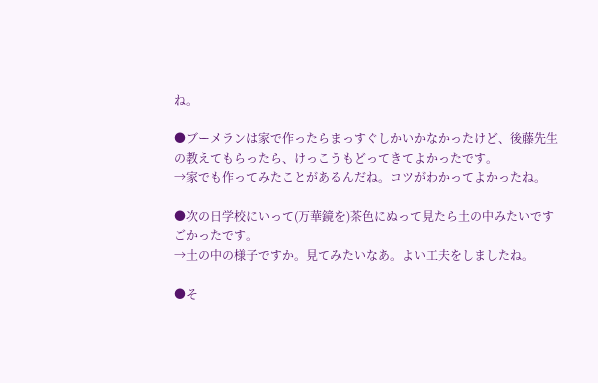ね。

●ブーメランは家で作ったらまっすぐしかいかなかったけど、後藤先生の教えてもらったら、けっこうもどってきてよかったです。
→家でも作ってみたことがあるんだね。コツがわかってよかったね。

●次の日学校にいって(万華鏡を)茶色にぬって見たら土の中みたいですごかったです。
→土の中の様子ですか。見てみたいなあ。よい工夫をしましたね。

●そ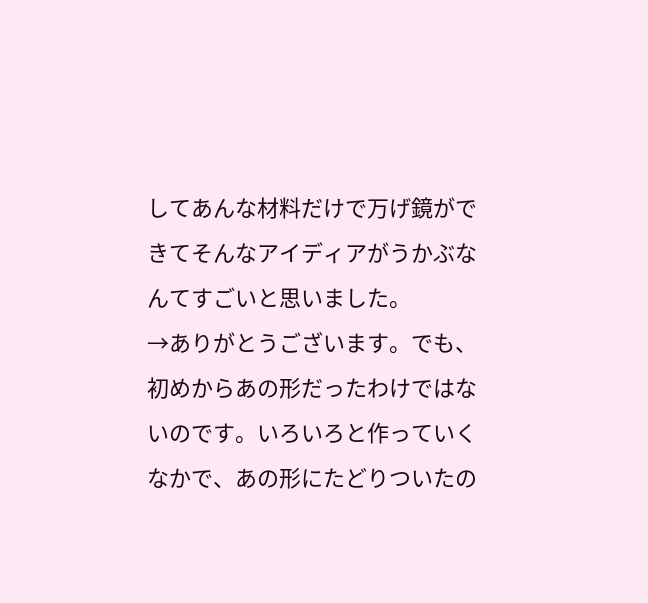してあんな材料だけで万げ鏡ができてそんなアイディアがうかぶなんてすごいと思いました。
→ありがとうございます。でも、初めからあの形だったわけではないのです。いろいろと作っていくなかで、あの形にたどりついたの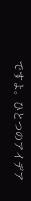ですよ。ひとつのアイデア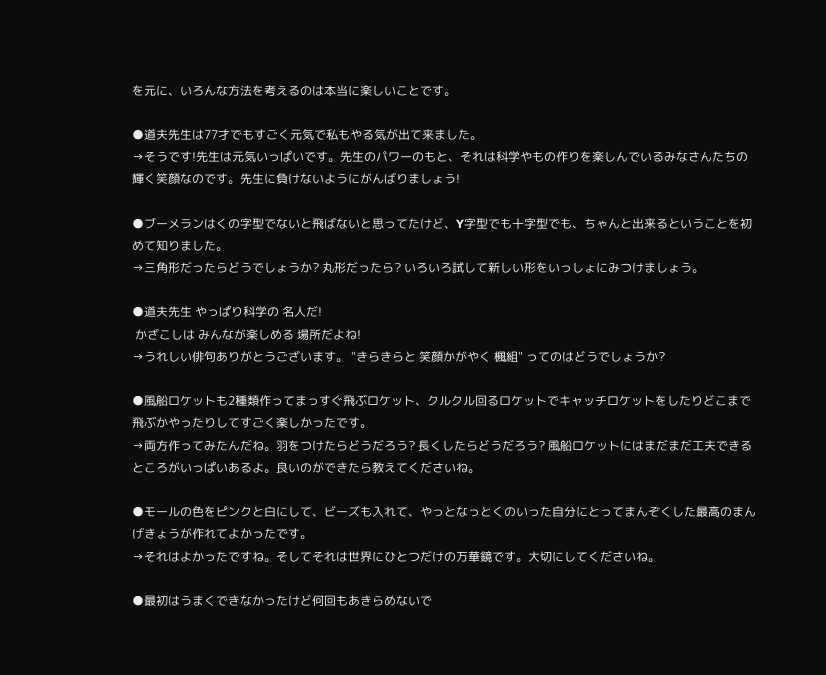を元に、いろんな方法を考えるのは本当に楽しいことです。

●道夫先生は77才でもすごく元気で私もやる気が出て来ました。
→そうです!先生は元気いっぱいです。先生のパワーのもと、それは科学やもの作りを楽しんでいるみなさんたちの輝く笑顔なのです。先生に負けないようにがんばりましょう!

●ブーメランはくの字型でないと飛ばないと思ってたけど、Y字型でも十字型でも、ちゃんと出来るということを初めて知りました。
→三角形だったらどうでしょうか? 丸形だったら? いろいろ試して新しい形をいっしょにみつけましょう。

●道夫先生 やっぱり科学の 名人だ!
 かざこしは みんなが楽しめる 場所だよね!
→うれしい俳句ありがとうございます。 "きらきらと 笑顔かがやく 楓組" ってのはどうでしょうか?

●風船ロケットも2種類作ってまっすぐ飛ぶロケット、クルクル回るロケットでキャッチロケットをしたりどこまで飛ぶかやったりしてすごく楽しかったです。
→両方作ってみたんだね。羽をつけたらどうだろう? 長くしたらどうだろう? 風船ロケットにはまだまだ工夫できるところがいっぱいあるよ。良いのができたら教えてくださいね。

●モールの色をピンクと白にして、ビーズも入れて、やっとなっとくのいった自分にとってまんぞくした最高のまんげきょうが作れてよかったです。
→それはよかったですね。そしてそれは世界にひとつだけの万華鏡です。大切にしてくださいね。

●最初はうまくできなかったけど何回もあきらめないで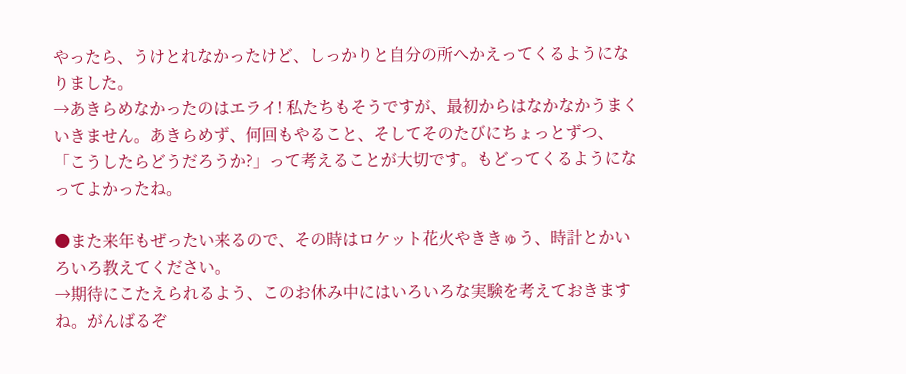やったら、うけとれなかったけど、しっかりと自分の所へかえってくるようになりました。
→あきらめなかったのはエライ! 私たちもそうですが、最初からはなかなかうまくいきません。あきらめず、何回もやること、そしてそのたびにちょっとずつ、「こうしたらどうだろうか?」って考えることが大切です。もどってくるようになってよかったね。

●また来年もぜったい来るので、その時はロケット花火やききゅう、時計とかいろいろ教えてください。
→期待にこたえられるよう、このお休み中にはいろいろな実験を考えておきますね。がんばるぞ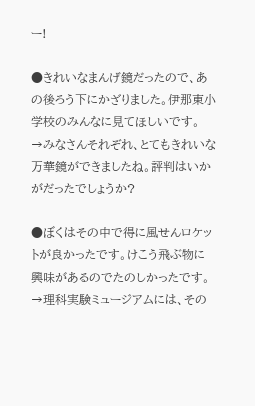ー!

●きれいなまんげ鏡だったので、あの後ろう下にかざりました。伊那東小学校のみんなに見てほしいです。
→みなさんそれぞれ、とてもきれいな万華鏡ができましたね。評判はいかがだったでしょうか?

●ぼくはその中で得に風せんロケットが良かったです。けこう飛ぶ物に興味があるのでたのしかったです。
→理科実験ミュージアムには、その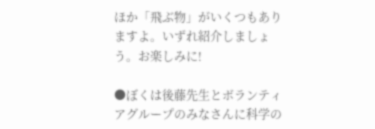ほか「飛ぶ物」がいくつもありますよ。いずれ紹介しましょう。お楽しみに!

●ぼくは後藤先生とボランティアグループのみなさんに科学の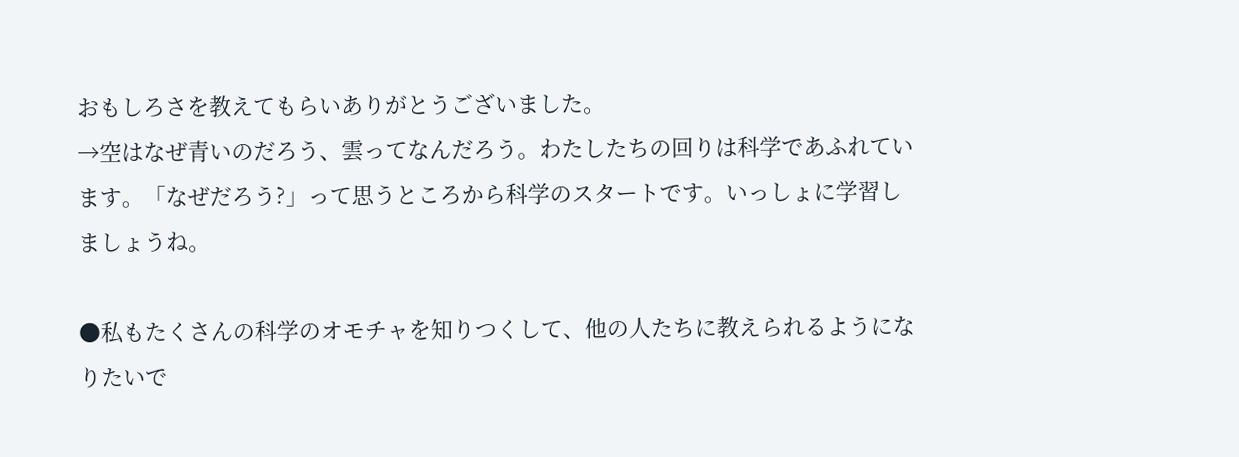おもしろさを教えてもらいありがとうございました。
→空はなぜ青いのだろう、雲ってなんだろう。わたしたちの回りは科学であふれています。「なぜだろう?」って思うところから科学のスタートです。いっしょに学習しましょうね。

●私もたくさんの科学のオモチャを知りつくして、他の人たちに教えられるようになりたいで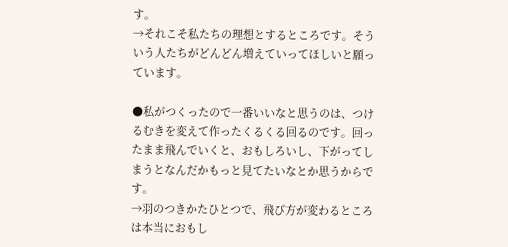す。
→それこそ私たちの理想とするところです。そういう人たちがどんどん増えていってほしいと願っています。

●私がつくったので一番いいなと思うのは、つけるむきを変えて作ったくるくる回るのです。回ったまま飛んでいくと、おもしろいし、下がってしまうとなんだかもっと見てたいなとか思うからです。
→羽のつきかたひとつで、飛び方が変わるところは本当におもし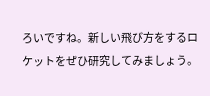ろいですね。新しい飛び方をするロケットをぜひ研究してみましょう。